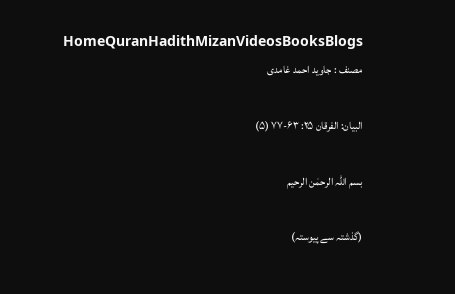HomeQuranHadithMizanVideosBooksBlogs
مصنف : جاوید احمد غامدی

البیان: الفرقان ۲۵: ۶۳-۷۷ (۵)

بسم اللہ الرحمٰن الرحیم

(گذشتہ سے پیوستہ)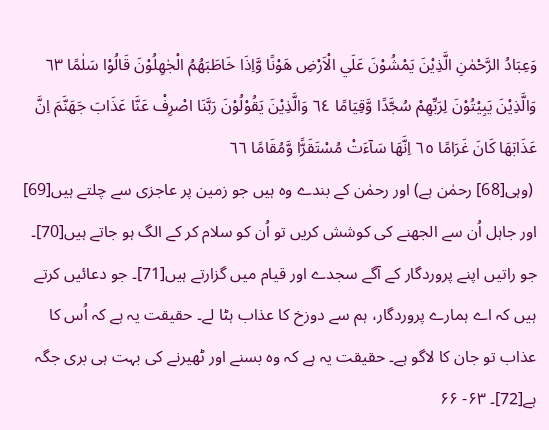وَعِبَادُ الرَّحْمٰنِ الَّذِيْنَ يَمْشُوْنَ عَلَي الْاَرْضِ هَوْنًا وَّاِذَا خَاطَبَهُمُ الْجٰهِلُوْنَ قَالُوْا سَلٰمًا ٦٣ وَالَّذِيْنَ يَبِيْتُوْنَ لِرَبِّهِمْ سُجَّدًا وَّقِيَامًا ٦٤ وَالَّذِيْنَ يَقُوْلُوْنَ رَبَّنَا اصْرِفْ عَنَّا عَذَابَ جَهَنَّمَ اِنَّ عَذَابَهَا كَانَ غَرَامًا ٦٥ اِنَّهَا سَآءَتْ مُسْتَقَرًّا وَّمُقَامًا ٦٦
 (وہی[68] رحمٰن ہے) اور رحمٰن کے بندے وہ ہیں جو زمین پر عاجزی سے چلتے ہیں[69] اور جاہل اُن سے الجھنے کی کوشش کریں تو اُن کو سلام کر کے الگ ہو جاتے ہیں[70]۔ جو راتیں اپنے پروردگار کے آگے سجدے اور قیام میں گزارتے ہیں[71]۔ جو دعائیں کرتے ہیں کہ اے ہمارے پروردگار، ہم سے دوزخ کا عذاب ہٹا لے۔ حقیقت یہ ہے کہ اُس کا عذاب تو جان کا لاگو ہے۔ حقیقت یہ ہے کہ وہ بسنے اور ٹھیرنے کی بہت ہی بری جگہ ہے[72]۔ ۶۳- ۶۶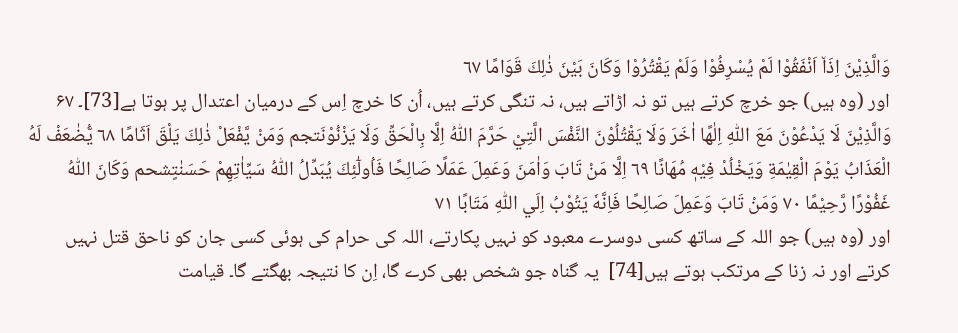وَالَّذِيْنَ اِذَا٘ اَنْفَقُوْا لَمْ يُسْرِفُوْا وَلَمْ يَقْتُرُوْا وَكَانَ بَيْنَ ذٰلِكَ قَوَامًا ٦٧
اور (وہ ہیں) جو خرچ کرتے ہیں تو نہ اڑاتے ہیں، نہ تنگی کرتے ہیں، اُن کا خرچ اِس کے درمیان اعتدال پر ہوتا ہے[73]۔ ۶۷
وَالَّذِيْنَ لَا يَدْعُوْنَ مَعَ اللّٰهِ اِلٰهًا اٰخَرَ وَلَا يَقْتُلُوْنَ النَّفْسَ الَّتِيْ حَرَّمَ اللّٰهُ اِلَّا بِالْحَقِّ وَلَا يَزْنُوْنَتجم وَمَنْ يَّفْعَلْ ذٰلِكَ يَلْقَ اَثَامًا ٦٨ يُّضٰعَفْ لَهُ الْعَذَابُ يَوْمَ الْقِيٰمَةِ وَيَخْلُدْ فِيْهٖ مُهَانًا ٦٩ اِلَّا مَنْ تَابَ وَاٰمَنَ وَعَمِلَ عَمَلًا صَالِحًا فَاُولٰٓئِكَ يُبَدِّلُ اللّٰهُ سَيِّاٰتِهِمْ حَسَنٰتٍشحم وَكَانَ اللّٰهُ غَفُوْرًا رَّحِيْمًا ٧٠ وَمَنْ تَابَ وَعَمِلَ صَالِحًا فَاِنَّهٗ يَتُوْبُ اِلَي اللّٰهِ مَتَابًا ٧١
اور (وہ ہیں) جو اللہ کے ساتھ کسی دوسرے معبود کو نہیں پکارتے، اللہ کی حرام کی ہوئی کسی جان کو ناحق قتل نہیں کرتے اور نہ زنا کے مرتکب ہوتے ہیں[74]  یہ گناہ جو شخص بھی کرے گا، اِن کا نتیجہ بھگتے گا۔ قیامت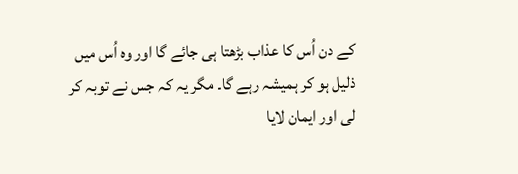کے دن اُس کا عذاب بڑھتا ہی جائے گا اور وہ اُس میں ذلیل ہو کر ہمیشہ رہے گا۔ مگر یہ کہ جس نے توبہ کر لی اور ایمان لایا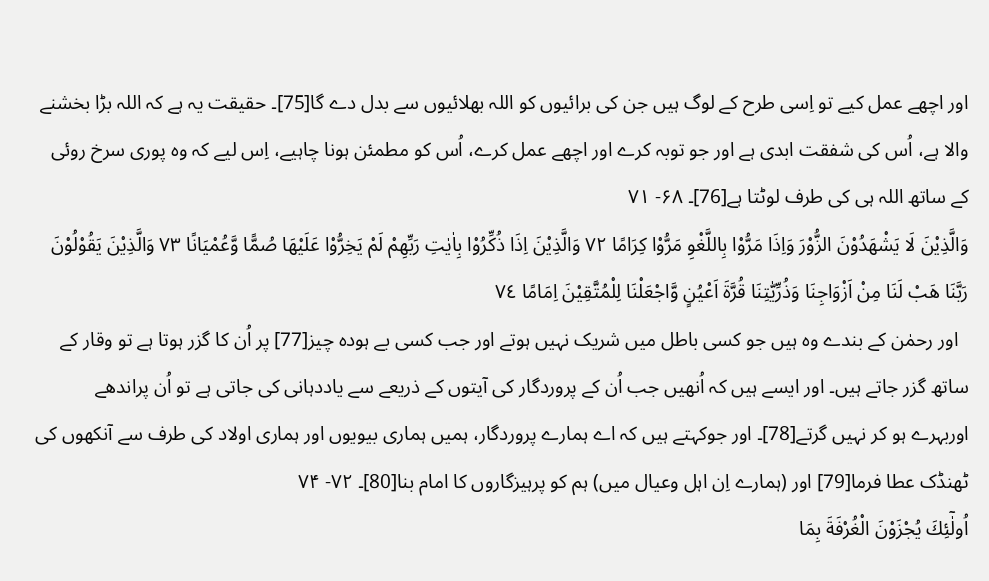اور اچھے عمل کیے تو اِسی طرح کے لوگ ہیں جن کی برائیوں کو اللہ بھلائیوں سے بدل دے گا[75]۔ حقیقت یہ ہے کہ اللہ بڑا بخشنے والا ہے، اُس کی شفقت ابدی ہے اور جو توبہ کرے اور اچھے عمل کرے، اُس کو مطمئن ہونا چاہیے، اِس لیے کہ وہ پوری سرخ روئی کے ساتھ اللہ ہی کی طرف لوٹتا ہے[76]۔ ۶۸- ۷۱
وَالَّذِيْنَ لَا يَشْهَدُوْنَ الزُّوْرَ وَاِذَا مَرُّوْا بِاللَّغْوِ مَرُّوْا كِرَامًا ٧٢ وَالَّذِيْنَ اِذَا ذُكِّرُوْا بِاٰيٰتِ رَبِّهِمْ لَمْ يَخِرُّوْا عَلَيْهَا صُمًّا وَّعُمْيَانًا ٧٣ وَالَّذِيْنَ يَقُوْلُوْنَ رَبَّنَا هَبْ لَنَا مِنْ اَزْوَاجِنَا وَذُرِّيّٰتِنَا قُرَّةَ اَعْيُنٍ وَّاجْعَلْنَا لِلْمُتَّقِيْنَ اِمَامًا ٧٤
  اور رحمٰن کے بندے وہ ہیں جو کسی باطل میں شریک نہیں ہوتے اور جب کسی بے ہودہ چیز[77] پر اُن کا گزر ہوتا ہے تو وقار کے ساتھ گزر جاتے ہیں۔ اور ایسے ہیں کہ اُنھیں جب اُن کے پروردگار کی آیتوں کے ذریعے سے یاددہانی کی جاتی ہے تو اُن پراندھے اوربہرے ہو کر نہیں گرتے[78]۔ اور جوکہتے ہیں کہ اے ہمارے پروردگار، ہمیں ہماری بیویوں اور ہماری اولاد کی طرف سے آنکھوں کی ٹھنڈک عطا فرما[79] اور (ہمارے اِن اہل وعیال میں) ہم کو پرہیزگاروں کا امام بنا[80]۔ ۷۲- ۷۴
اُولٰٓئِكَ يُجْزَوْنَ الْغُرْفَةَ بِمَا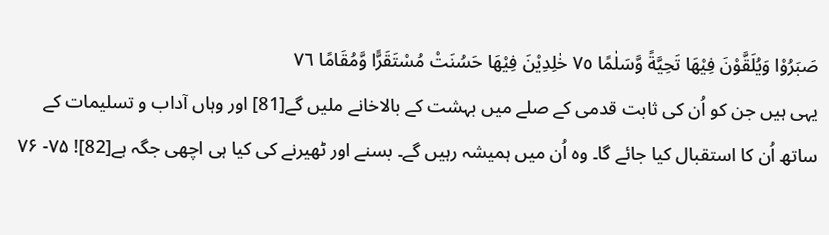صَبَرُوْا وَيُلَقَّوْنَ فِيْهَا تَحِيَّةً وَّسَلٰمًا ٧٥ خٰلِدِيْنَ فِيْهَا حَسُنَتْ مُسْتَقَرًّا وَّمُقَامًا ٧٦
یہی ہیں جن کو اُن کی ثابت قدمی کے صلے میں بہشت کے بالاخانے ملیں گے[81] اور وہاں آداب و تسلیمات کے ساتھ اُن کا استقبال کیا جائے گا۔ وہ اُن میں ہمیشہ رہیں گے۔ بسنے اور ٹھیرنے کی کیا ہی اچھی جگہ ہے[82]! ۷۵- ۷۶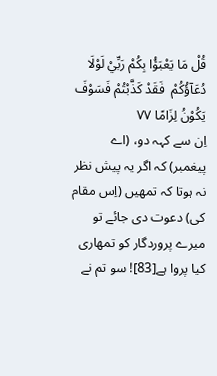قُلْ مَا يَعْبَؤُا بِكُمْ رَبِّيْ لَوْلَا دُعَآؤُكُمْ  فَقَدْ كَذَّبْتُمْ فَسَوْفَ يَكُوْنُ لِزَامًا ٧٧
اِن سے کہہ دو، (اے پیغمبر) کہ اگر یہ پیش نظر نہ ہوتا کہ تمھیں (اِس مقام کی) دعوت دی جائے تو میرے پروردگار کو تمھاری کیا پروا ہے[83]! سو تم نے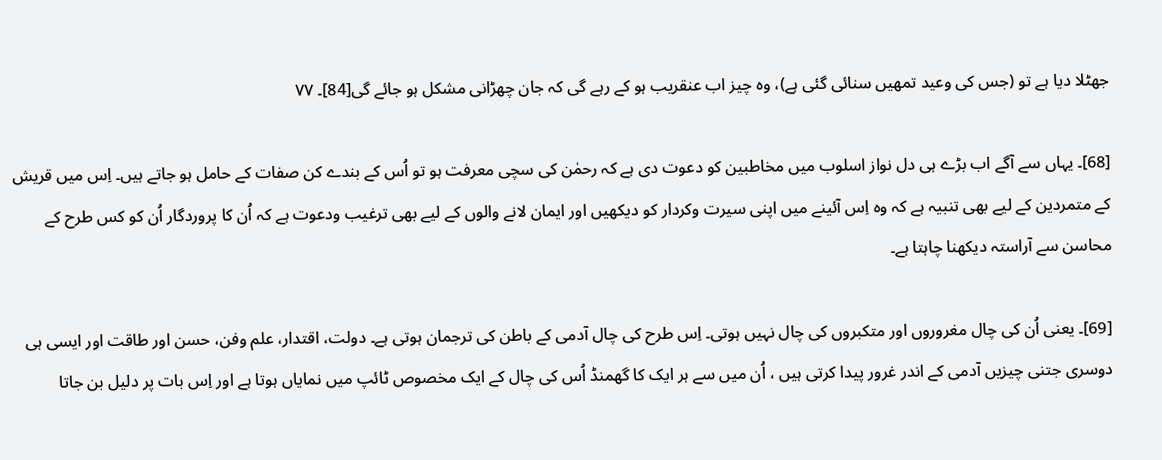جھٹلا دیا ہے تو (جس کی وعید تمھیں سنائی گئی ہے)، وہ چیز اب عنقریب ہو کے رہے گی کہ جان چھڑانی مشکل ہو جائے گی[84]۔ ۷۷

[68]۔ یہاں سے آگے اب بڑے ہی دل نواز اسلوب میں مخاطبین کو دعوت دی ہے کہ رحمٰن کی سچی معرفت ہو تو اُس کے بندے کن صفات کے حامل ہو جاتے ہیں۔ اِس میں قریش کے متمردین کے لیے بھی تنبیہ ہے کہ وہ اِس آئینے میں اپنی سیرت وکردار کو دیکھیں اور ایمان لانے والوں کے لیے بھی ترغیب ودعوت ہے کہ اُن کا پروردگار اُن کو کس طرح کے محاسن سے آراستہ دیکھنا چاہتا ہے۔

[69]۔ یعنی اُن کی چال مغروروں اور متکبروں کی چال نہیں ہوتی۔ اِس طرح کی چال آدمی کے باطن کی ترجمان ہوتی ہے۔ دولت، اقتدار، علم وفن، حسن اور طاقت اور ایسی ہی دوسری جتنی چیزیں آدمی کے اندر غرور پیدا کرتی ہیں ، اُن میں سے ہر ایک کا گھمنڈ اُس کی چال کے ایک مخصوص ٹائپ میں نمایاں ہوتا ہے اور اِس بات پر دلیل بن جاتا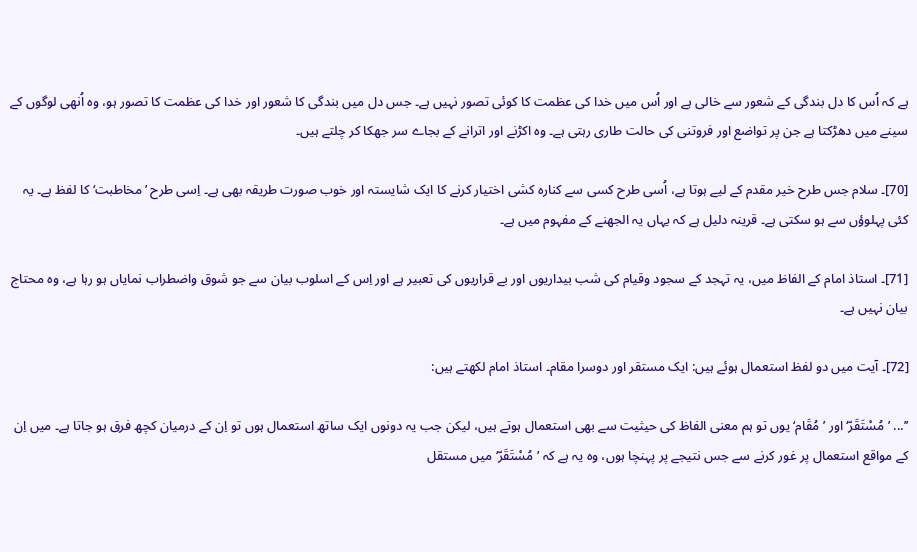ہے کہ اُس کا دل بندگی کے شعور سے خالی ہے اور اُس میں خدا کی عظمت کا کوئی تصور نہیں ہے۔ جس دل میں بندگی کا شعور اور خدا کی عظمت کا تصور ہو، وہ اُنھی لوگوں کے سینے میں دھڑکتا ہے جن پر تواضع اور فروتنی کی حالت طاری رہتی ہے۔ وہ اکڑنے اور اترانے کے بجاے سر جھکا کر چلتے ہیں۔

[70]۔ سلام جس طرح خیر مقدم کے لیے ہوتا ہے، اُسی طرح کسی سے کنارہ کشی اختیار کرنے کا ایک شایستہ اور خوب صورت طریقہ بھی ہے۔ اِسی طرح ’مخاطبت‘ کا لفظ ہے۔ یہ کئی پہلوؤں سے ہو سکتی ہے۔ قرینہ دلیل ہے کہ یہاں یہ الجھنے کے مفہوم میں ہے۔

[71]۔ استاذ امام کے الفاظ میں، یہ تہجد کے سجود وقیام کی شب بیداریوں اور بے قراریوں کی تعبیر ہے اور اِس کے اسلوب بیان سے جو شوق واضطراب نمایاں ہو رہا ہے، وہ محتاج بیان نہیں ہے۔

[72]۔ آیت میں دو لفظ استعمال ہوئے ہیں: ایک مستقر اور دوسرا مقام۔ استاذ امام لکھتے ہیں:

’’... ’مُسْتَقَرّ‘ اور ’مُقَام‘ یوں تو ہم معنی الفاظ کی حیثیت سے بھی استعمال ہوتے ہیں، لیکن جب یہ دونوں ایک ساتھ استعمال ہوں تو اِن کے درمیان کچھ فرق ہو جاتا ہے۔ میں اِن کے مواقع استعمال پر غور کرنے سے جس نتیجے پر پہنچا ہوں، وہ یہ ہے کہ ’مُسْتَقَرّ‘ میں مستقل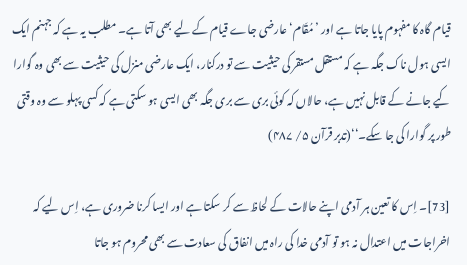قیام گاہ کا مفہوم پایا جاتا ہے اور ’مُقَام‘ عارضی جاے قیام کے لیے بھی آتا ہے۔ مطلب یہ ہے کہ جہنم ایک ایسی ہول ناک جگہ ہے کہ مستقل مستقر کی حیثیت سے تو درکنار، ایک عارضی منزل کی حیثیت سے بھی وہ گوارا کیے جانے کے قابل نہیں ہے، حالاں کہ کوئی بری سے بری جگہ بھی ایسی ہو سکتی ہے کہ کسی پہلو سے وہ وقتی طور پر گوارا کی جا سکے۔‘‘(تدبر قرآن ۵/ ۴۸۷)

[73]۔ اِس کا تعین ہر آدمی اپنے حالات کے لحاظ سے کر سکتا ہے اور ایسا کرنا ضروری ہے، اِس لیے کہ اخراجات میں اعتدال نہ ہو تو آدمی خدا کی راہ میں انفاق کی سعادت سے بھی محروم ہو جاتا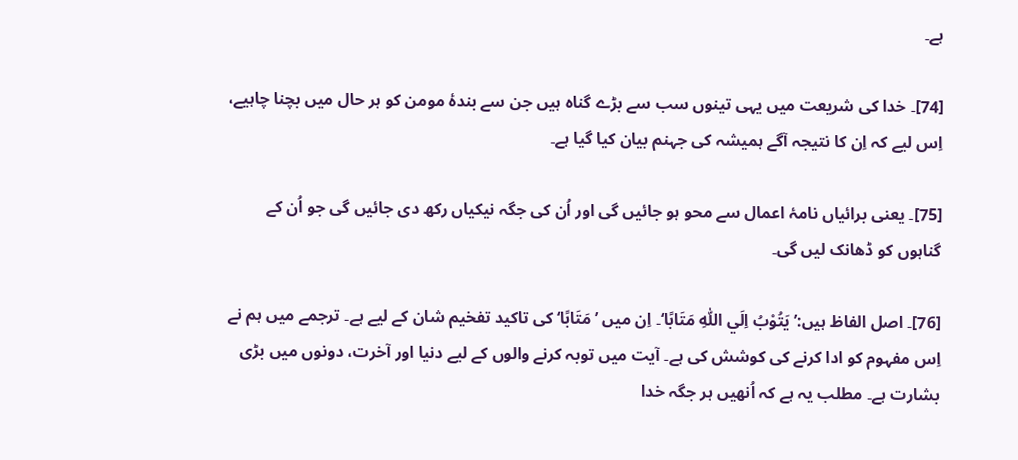ہے۔

[74]۔ خدا کی شریعت میں یہی تینوں سب سے بڑے گناہ ہیں جن سے بندۂ مومن کو ہر حال میں بچنا چاہیے، اِس لیے کہ اِن کا نتیجہ آگے ہمیشہ کی جہنم بیان کیا گیا ہے۔

[75]۔ یعنی برائیاں نامۂ اعمال سے محو ہو جائیں گی اور اُن کی جگہ نیکیاں رکھ دی جائیں گی جو اُن کے گناہوں کو ڈھانک لیں گی۔

[76]۔ اصل الفاظ ہیں:’يَتُوْبُ اِلَي اللّٰهِ مَتَابًا‘۔ اِن میں ’مَتَابًا‘ کی تاکید تفخیم شان کے لیے ہے۔ ترجمے میں ہم نے اِس مفہوم کو ادا کرنے کی کوشش کی ہے۔ آیت میں توبہ کرنے والوں کے لیے دنیا اور آخرت، دونوں میں بڑی بشارت ہے۔ مطلب یہ ہے کہ اُنھیں ہر جگہ خدا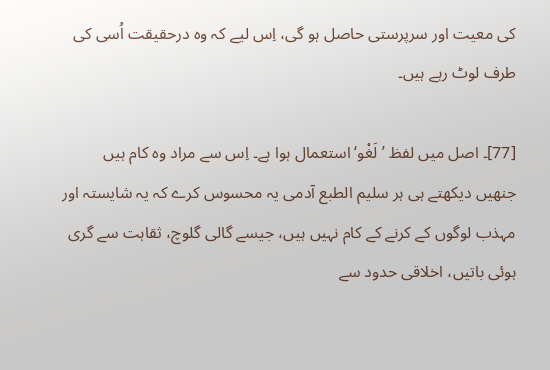کی معیت اور سرپرستی حاصل ہو گی، اِس لیے کہ وہ درحقیقت اُسی کی طرف لوٹ رہے ہیں۔

[77]۔ اصل میں لفظ ’لَغْو‘ استعمال ہوا ہے۔ اِس سے مراد وہ کام ہیں جنھیں دیکھتے ہی ہر سلیم الطبع آدمی یہ محسوس کرے کہ یہ شایستہ اور مہذب لوگوں کے کرنے کے کام نہیں ہیں، جیسے گالی گلوچ، ثقاہت سے گری ہوئی باتیں، اخلاقی حدود سے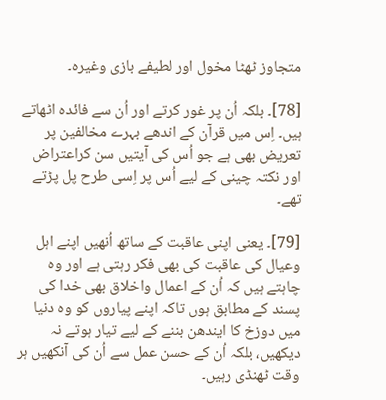متجاوز ٹھٹا مخول اور لطیفے بازی وغیرہ۔

[78]۔ بلکہ اُن پر غور کرتے اور اُن سے فائدہ اٹھاتے ہیں۔ اِس میں قرآن کے اندھے بہرے مخالفین پر تعریض بھی ہے جو اُس کی آیتیں سن کراعتراض اور نکتہ چینی کے لیے اُس پر اِسی طرح پل پڑتے تھے۔

[79]۔ یعنی اپنی عاقبت کے ساتھ اُنھیں اپنے اہل وعیال کی عاقبت کی بھی فکر رہتی ہے اور وہ چاہتے ہیں کہ اُن کے اعمال واخلاق بھی خدا کی پسند کے مطابق ہوں تاکہ اپنے پیاروں کو وہ دنیا میں دوزخ کا ایندھن بننے کے لیے تیار ہوتے نہ دیکھیں، بلکہ اُن کے حسن عمل سے اُن کی آنکھیں ہر وقت ٹھنڈی رہیں۔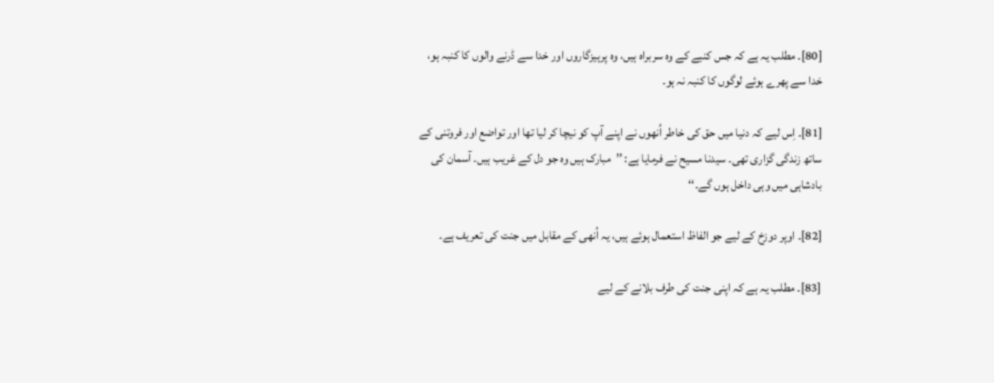[80]۔ مطلب یہ ہے کہ جس کنبے کے وہ سربراہ ہیں، وہ پرہیزگاروں اور خدا سے ڈرنے والوں کا کنبہ ہو، خدا سے پھرے ہوئے لوگوں کا کنبہ نہ ہو۔

[81]۔ اِس لیے کہ دنیا میں حق کی خاطر اُنھوں نے اپنے آپ کو نیچا کر لیا تھا اور تواضع اور فروتنی کے ساتھ زندگی گزاری تھی۔ سیدنا مسیح نے فرمایا ہے: ’’مبارک ہیں وہ جو دل کے غریب ہیں۔ آسمان کی بادشاہی میں وہی داخل ہوں گے۔‘‘

[82]۔ اوپر دوزخ کے لیے جو الفاظ استعمال ہوئے ہیں، یہ اُنھی کے مقابل میں جنت کی تعریف ہے۔

[83]۔ مطلب یہ ہے کہ اپنی جنت کی طرف بلانے کے لیے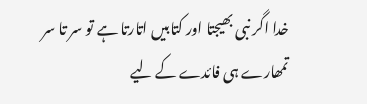خدا اگر نبی بھیجتا اور کتابیں اتارتا ہے تو سر تا سر تمھارے ہی فائدے کے لیے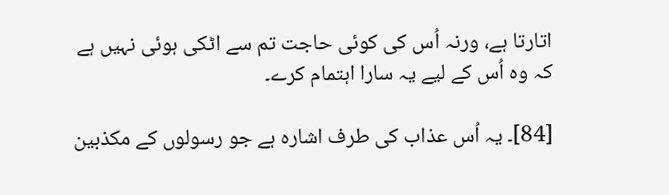اتارتا ہے، ورنہ اُس کی کوئی حاجت تم سے اٹکی ہوئی نہیں ہے کہ وہ اُس کے لیے یہ سارا اہتمام کرے۔

[84]۔ یہ اُس عذاب کی طرف اشارہ ہے جو رسولوں کے مکذبین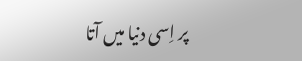پر اِسی دنیا میں آتا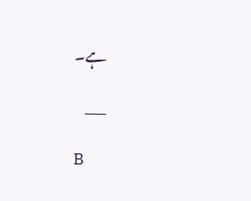ہے۔

___

B